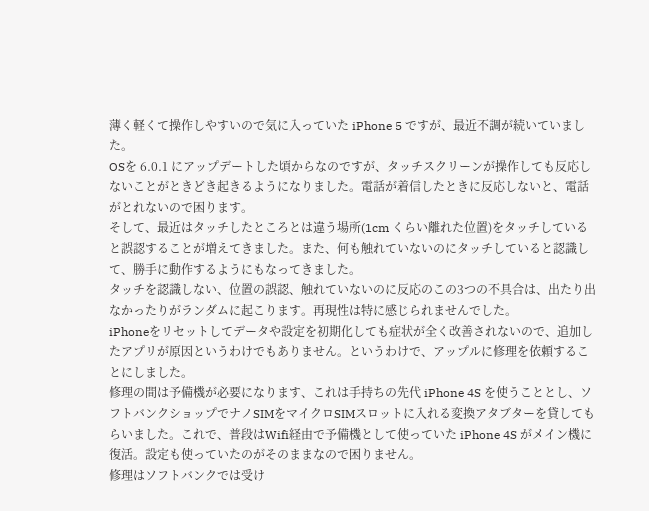薄く軽くて操作しやすいので気に入っていた iPhone 5 ですが、最近不調が続いていました。
OSを 6.0.1 にアップデートした頃からなのですが、タッチスクリーンが操作しても反応しないことがときどき起きるようになりました。電話が着信したときに反応しないと、電話がとれないので困ります。
そして、最近はタッチしたところとは違う場所(1cm くらい離れた位置)をタッチしていると誤認することが増えてきました。また、何も触れていないのにタッチしていると認識して、勝手に動作するようにもなってきました。
タッチを認識しない、位置の誤認、触れていないのに反応のこの3つの不具合は、出たり出なかったりがランダムに起こります。再現性は特に感じられませんでした。
iPhoneをリセットしてデータや設定を初期化しても症状が全く改善されないので、追加したアプリが原因というわけでもありません。というわけで、アップルに修理を依頼することにしました。
修理の間は予備機が必要になります、これは手持ちの先代 iPhone 4S を使うこととし、ソフトバンクショップでナノSIMをマイクロSIMスロットに入れる変換アタブターを貸してもらいました。これで、普段はWifi経由で予備機として使っていた iPhone 4S がメイン機に復活。設定も使っていたのがそのままなので困りません。
修理はソフトバンクでは受け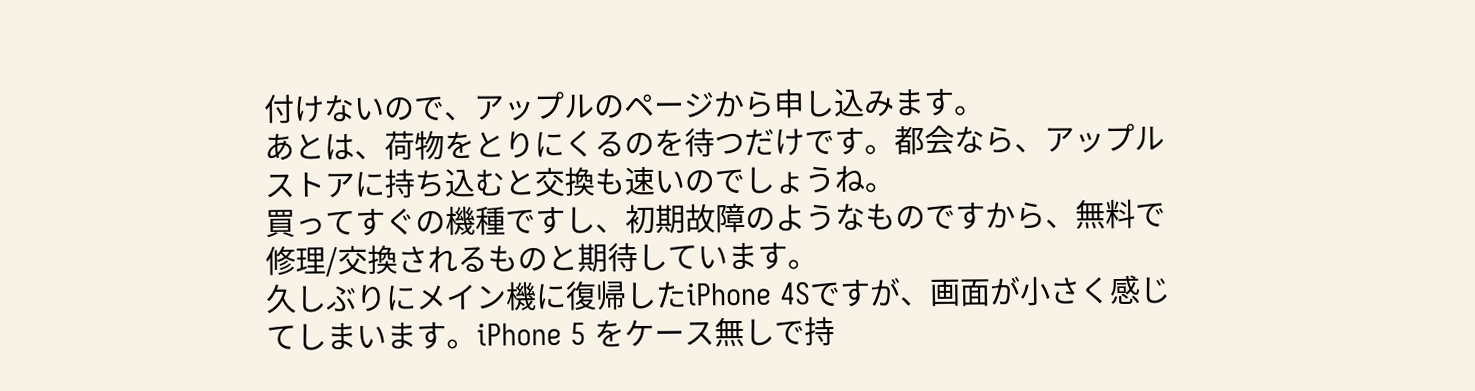付けないので、アップルのページから申し込みます。
あとは、荷物をとりにくるのを待つだけです。都会なら、アップルストアに持ち込むと交換も速いのでしょうね。
買ってすぐの機種ですし、初期故障のようなものですから、無料で修理/交換されるものと期待しています。
久しぶりにメイン機に復帰したiPhone 4Sですが、画面が小さく感じてしまいます。iPhone 5 をケース無しで持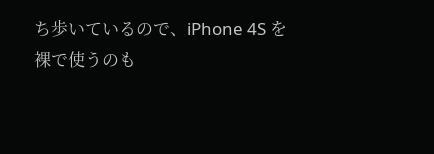ち歩いているので、iPhone 4S を裸で使うのも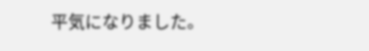平気になりました。